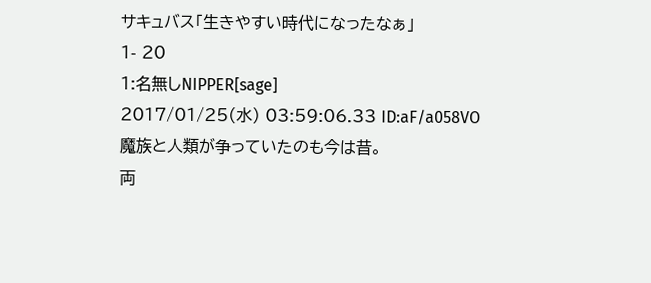サキュバス「生きやすい時代になったなぁ」
1- 20
1:名無しNIPPER[sage]
2017/01/25(水) 03:59:06.33 ID:aF/a058VO
魔族と人類が争っていたのも今は昔。
両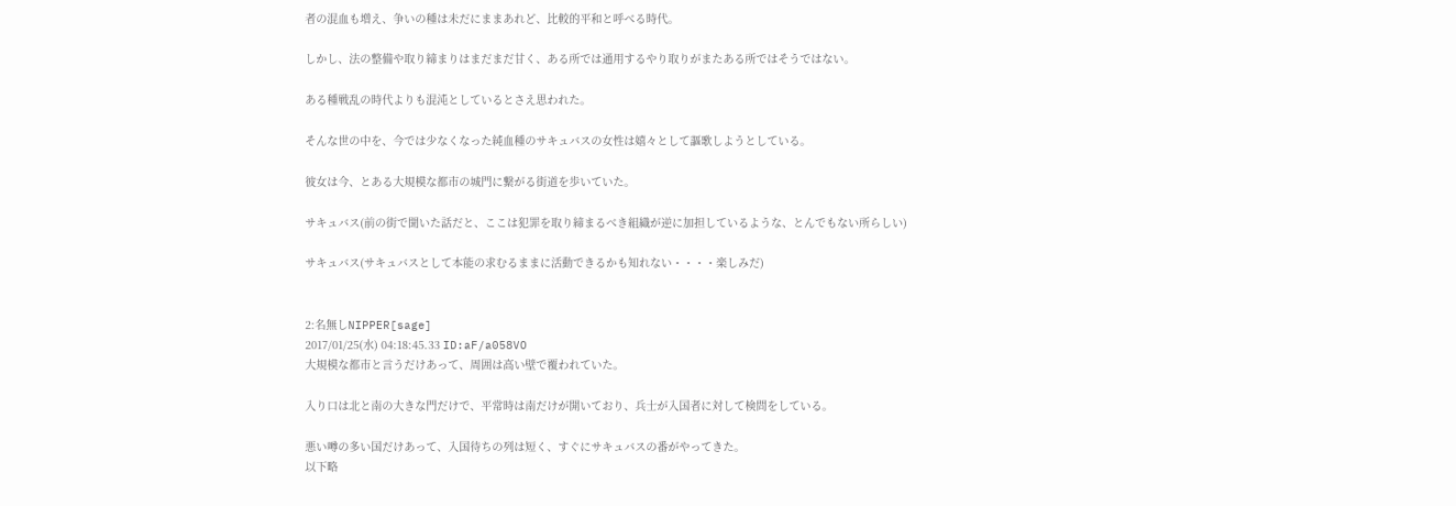者の混血も増え、争いの種は未だにままあれど、比較的平和と呼べる時代。

しかし、法の整備や取り締まりはまだまだ甘く、ある所では通用するやり取りがまたある所ではそうではない。

ある種戦乱の時代よりも混沌としているとさえ思われた。

そんな世の中を、今では少なくなった純血種のサキュバスの女性は嬉々として謳歌しようとしている。

彼女は今、とある大規模な都市の城門に繋がる街道を歩いていた。

サキュバス(前の街で聞いた話だと、ここは犯罪を取り締まるべき組織が逆に加担しているような、とんでもない所らしい)

サキュバス(サキュバスとして本能の求むるままに活動できるかも知れない・・・・楽しみだ)


2:名無しNIPPER[sage]
2017/01/25(水) 04:18:45.33 ID:aF/a058VO
大規模な都市と言うだけあって、周囲は高い壁で覆われていた。

入り口は北と南の大きな門だけで、平常時は南だけが開いており、兵士が入国者に対して検問をしている。

悪い噂の多い国だけあって、入国待ちの列は短く、すぐにサキュバスの番がやってきた。
以下略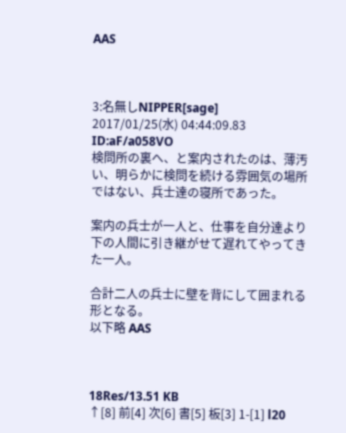AAS



3:名無しNIPPER[sage]
2017/01/25(水) 04:44:09.83 ID:aF/a058VO
検問所の裏へ、と案内されたのは、薄汚い、明らかに検問を続ける雰囲気の場所ではない、兵士達の寝所であった。

案内の兵士が一人と、仕事を自分達より下の人間に引き継がせて遅れてやってきた一人。

合計二人の兵士に壁を背にして囲まれる形となる。
以下略 AAS



18Res/13.51 KB
↑[8] 前[4] 次[6] 書[5] 板[3] 1-[1] l20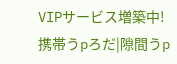VIPサービス増築中!
携帯うpろだ|隙間うp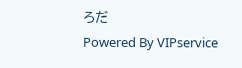ろだ
Powered By VIPservice